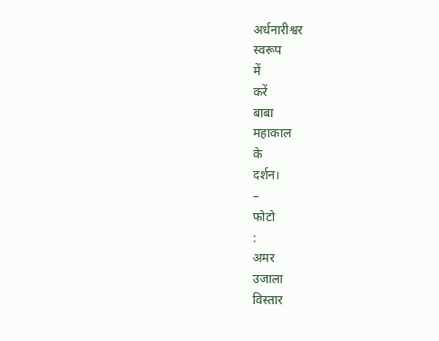अर्धनारीश्वर
स्वरूप
में
करें
बाबा
महाकाल
के
दर्शन।
–
फोटो
:
अमर
उजाला
विस्तार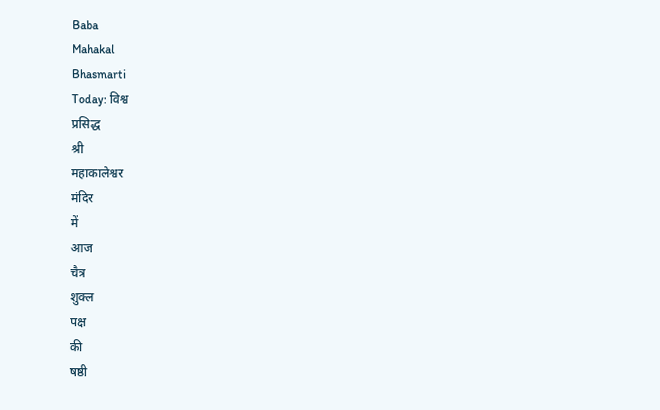Baba
Mahakal
Bhasmarti
Today: विश्व
प्रसिद्ध
श्री
महाकालेश्वर
मंदिर
में
आज
चैत्र
शुक्ल
पक्ष
की
षष्ठी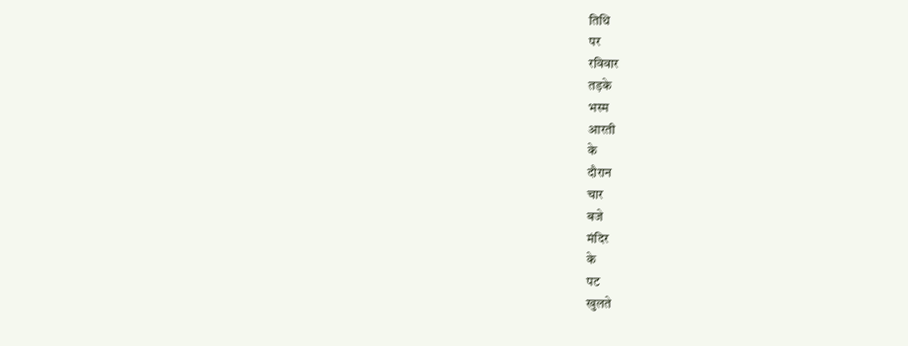तिथि
पर
रविवार
तड़के
भस्म
आरती
के
दौरान
चार
बजे
मंदिर
के
पट
खुलते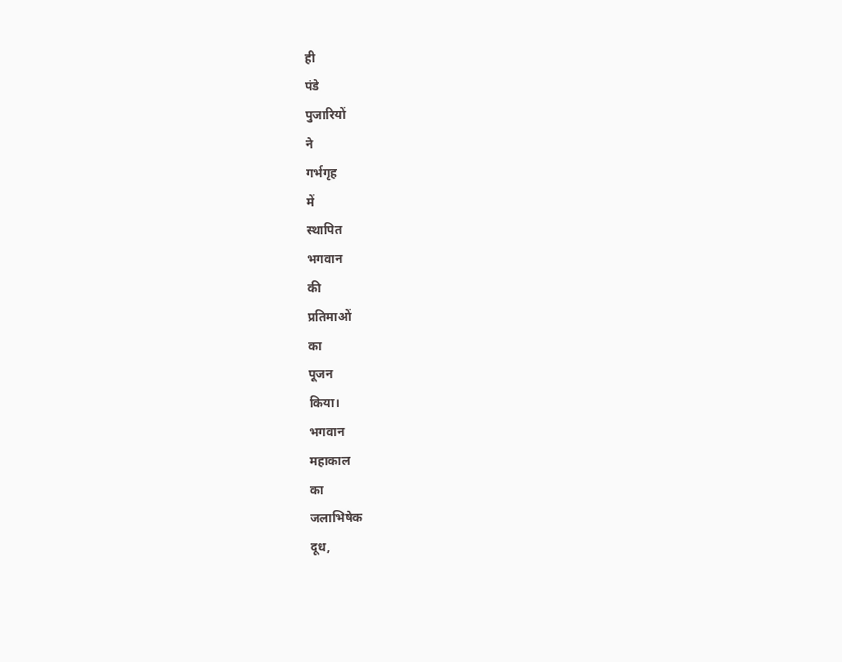ही
पंडे
पुजारियों
ने
गर्भगृह
में
स्थापित
भगवान
की
प्रतिमाओं
का
पूजन
किया।
भगवान
महाकाल
का
जलाभिषेक
दूध,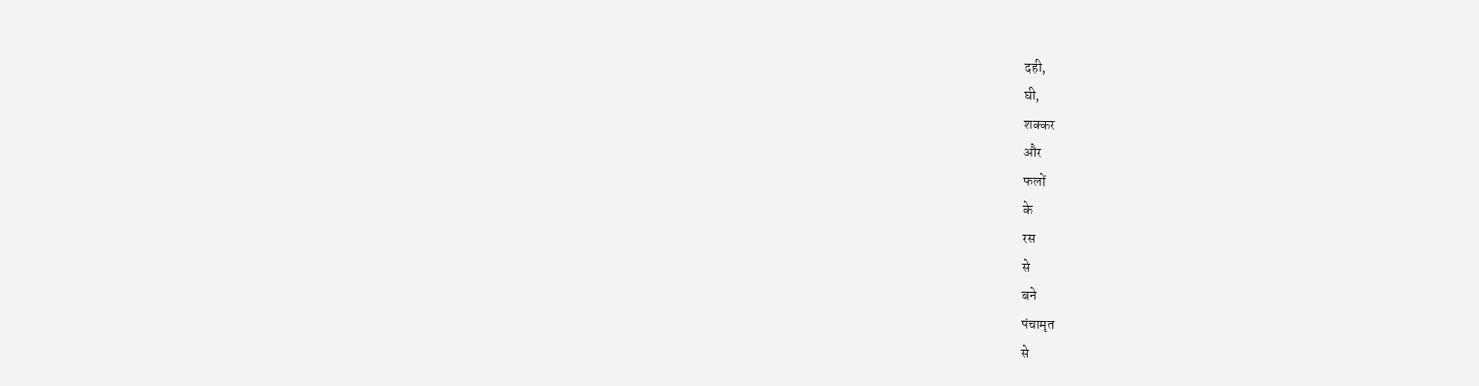दही,
घी,
शक्कर
और
फलों
के
रस
से
बने
पंचामृत
से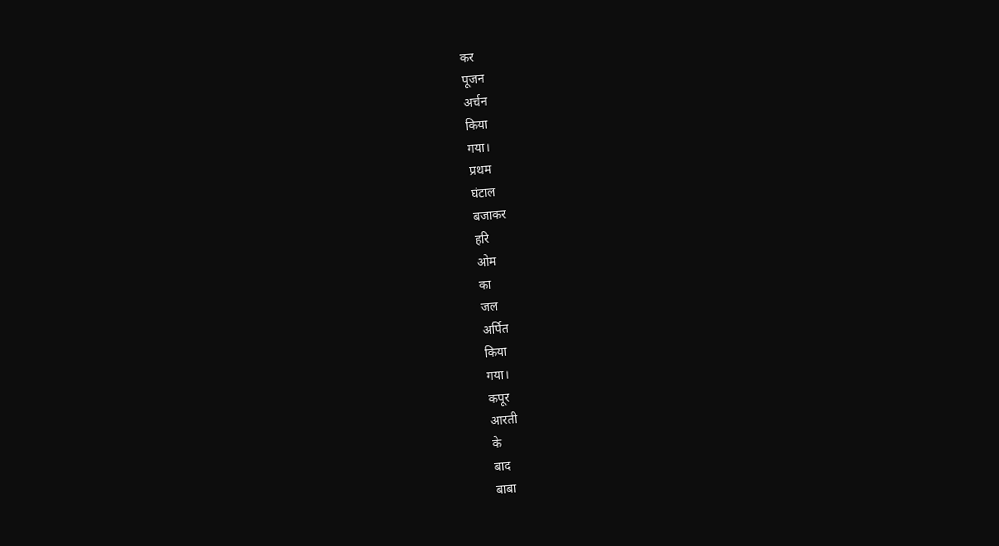कर
पूजन
अर्चन
किया
गया।
प्रथम
घंटाल
बजाकर
हरि
ओम
का
जल
अर्पित
किया
गया।
कपूर
आरती
के
बाद
बाबा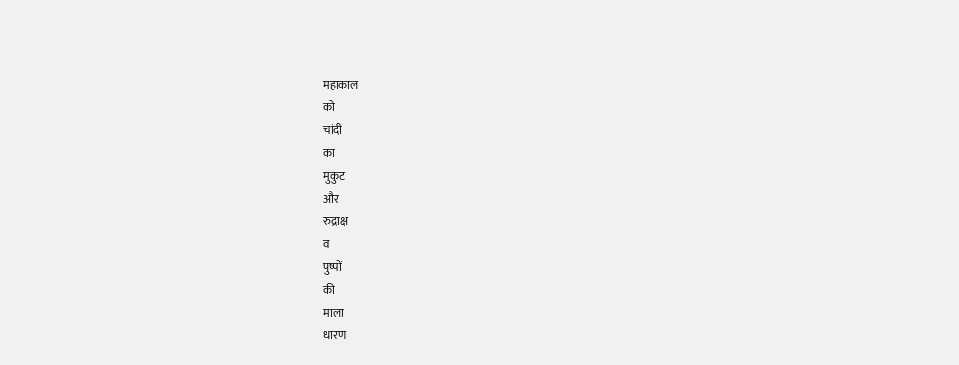महाकाल
को
चांदी
का
मुकुट
और
रुद्राक्ष
व
पुष्पों
की
माला
धारण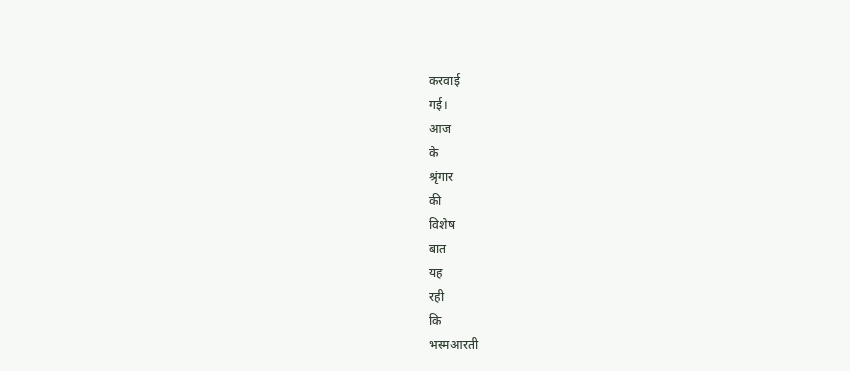करवाई
गई।
आज
के
श्रृंगार
की
विशेष
बात
यह
रही
कि
भस्मआरती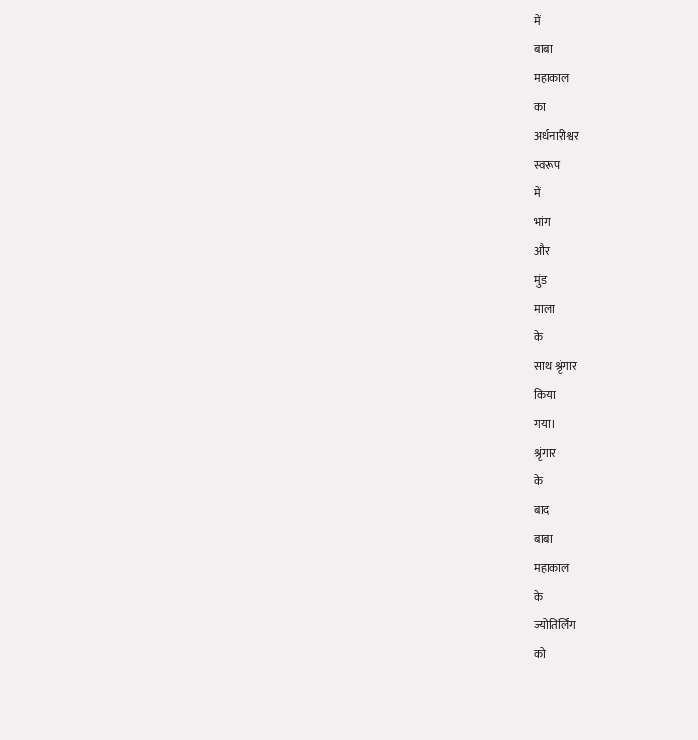में
बाबा
महाकाल
का
अर्धनारीश्वर
स्वरूप
में
भांग
और
मुंड
माला
के
साथ श्रृंगार
किया
गया।
श्रृंगार
के
बाद
बाबा
महाकाल
के
ज्योतिर्लिंग
को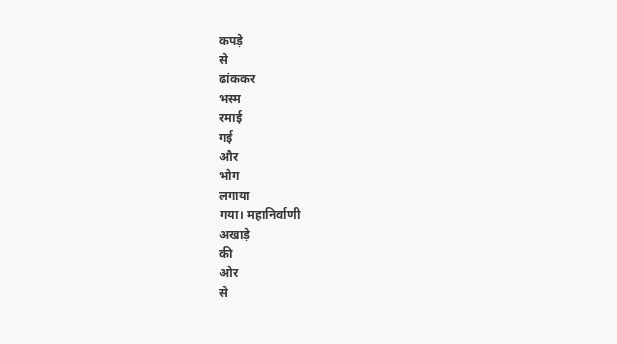कपड़े
से
ढांककर
भस्म
रमाई
गई
और
भोग
लगाया
गया। महानिर्वाणी
अखाड़े
की
ओर
से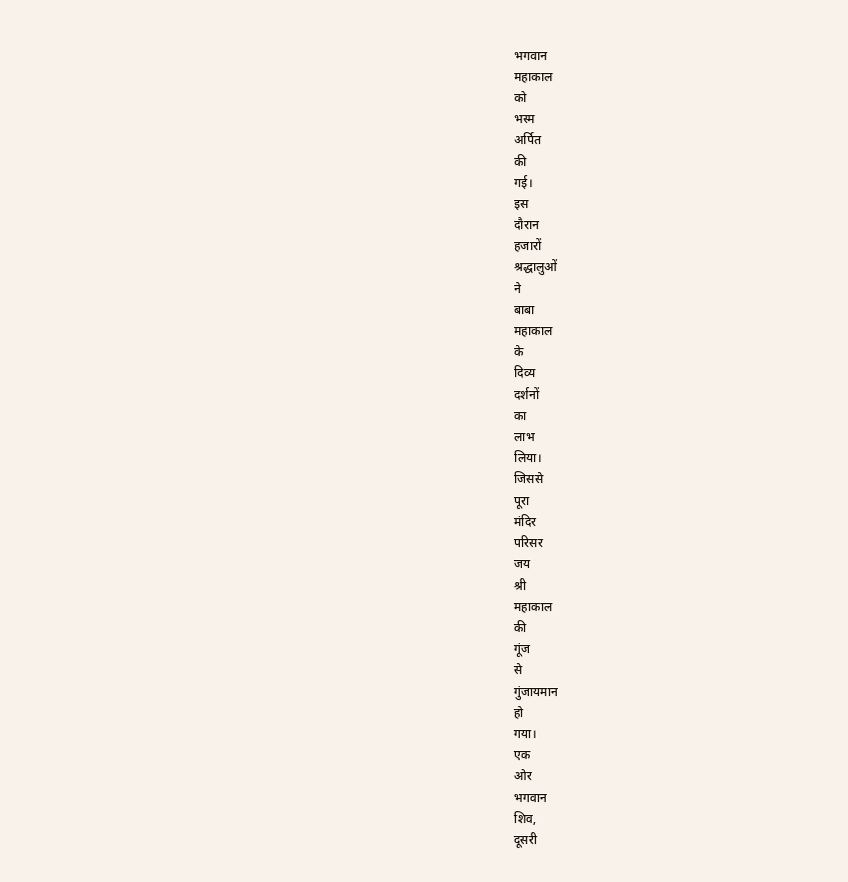भगवान
महाकाल
को
भस्म
अर्पित
की
गई।
इस
दौरान
हजारों
श्रद्धालुओं
ने
बाबा
महाकाल
के
दिव्य
दर्शनों
का
लाभ
लिया।
जिससे
पूरा
मंदिर
परिसर
जय
श्री
महाकाल
की
गूंज
से
गुंजायमान
हो
गया।
एक
ओर
भगवान
शिव,
दूसरी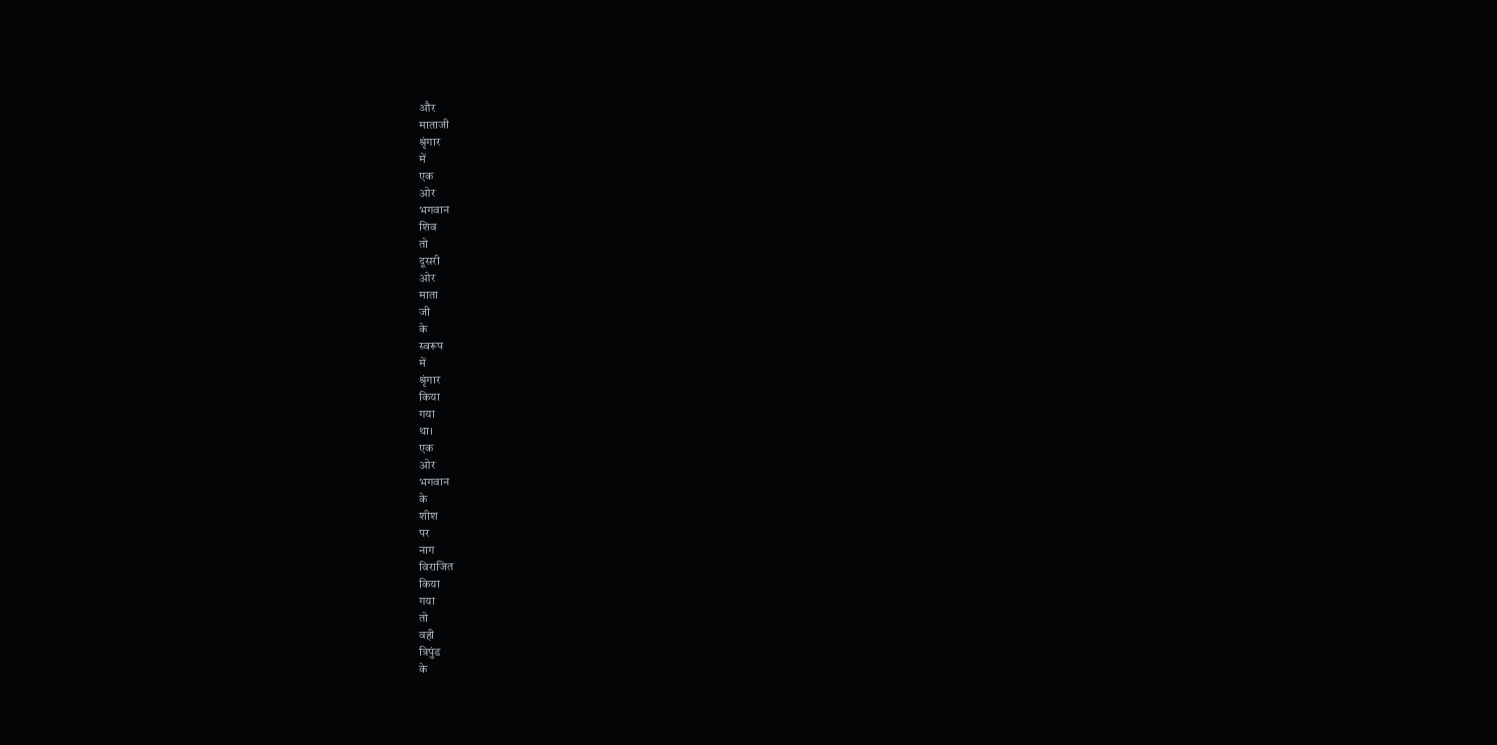और
माताजी
श्रृंगार
में
एक
ओर
भगवान
शिव
तो
दूसरी
ओर
माता
जी
के
स्वरूप
में
श्रृंगार
किया
गया
था।
एक
ओर
भगवान
के
शीश
पर
नाग
विराजित
किया
गया
तो
वही
त्रिपुंड
के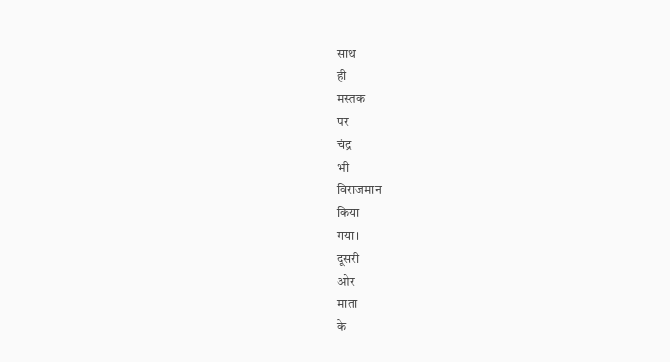साथ
ही
मस्तक
पर
चंद्र
भी
विराजमान
किया
गया।
दूसरी
ओर
माता
के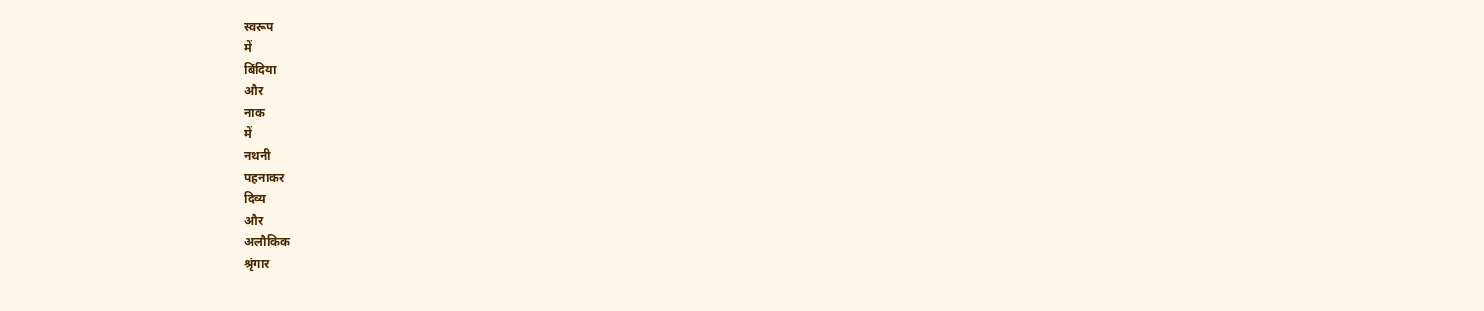स्वरूप
में
बिंदिया
और
नाक
में
नथनी
पहनाकर
दिव्य
और
अलौकिक
श्रृंगार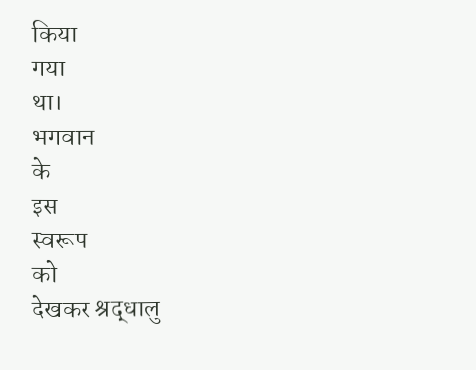किया
गया
था।
भगवान
के
इस
स्वरूप
को
देखकर श्रद्धालु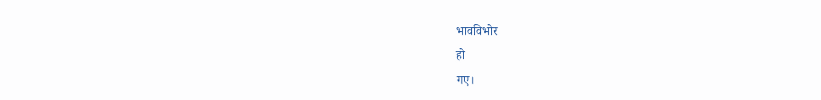भावविभोर
हो
गए।